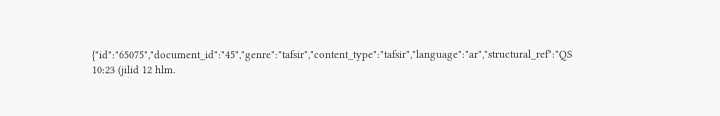{"id":"65075","document_id":"45","genre":"tafsir","content_type":"tafsir","language":"ar","structural_ref":"QS 10:23 (jilid 12 hlm.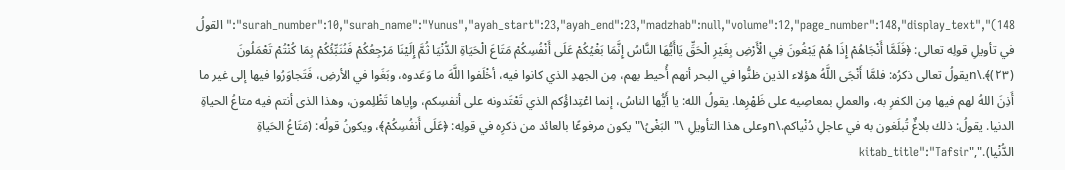148)","surah_number":10,"surah_name":"Yunus","ayah_start":23,"ayah_end":23,"madzhab":null,"volume":12,"page_number":148,"display_text":"القولُ في تأويلِ قولِه تعالى: ﴿فَلَمَّا أَنْجَاهُمْ إِذَا هُمْ يَبْغُونَ فِي الْأَرْضِ بِغَيْرِ الْحَقِّ يَاأَيُّهَا النَّاسُ إِنَّمَا بَغْيُكُمْ عَلَى أَنْفُسِكُمْ مَتَاعَ الْحَيَاةِ الدُّنْيَا ثُمَّ إِلَيْنَا مَرْجِعُكُمْ فَنُنَبِّئُكُمْ بِمَا كُنْتُمْ تَعْمَلُونَ (٢٣)﴾.\nيقولُ تعالى ذكرُه: فلمَّا أَنْجَى اللَّهُ هؤلاء الذين ظنُّوا في البحر أنهم أُحيط بهم، مِن الجهدِ الذي كانوا فيه، أخْلَفوا اللَّهَ ما وَعَدوه، وبَغَوا في الأرضِ، فَتَجاوَرُوا فيها إلى غير ما أَذِنَ اللهُ لهم فيها مِن الكفرِ به، والعملِ بمعاصِيه على ظَهْرِها. يقولُ الله: يا أَيُّها الناسُ، إنما اعْتِداؤُكم الذي تَعْتَدونه على أنفسِكم، وإياها تَظْلِمون، وهذا الذى أنتم فيه متاعُ الحياةِ الدنيا. يقولُ: ذلك بلاغٌ تُبلَغون به في عاجلِ دُنْياكم.\nوعلى هذا التأويلِ \"البَغْىُ\" يكون مرفوعًا بالعائد من ذكرِه في قولِه: ﴿عَلَى أَنفُسِكُمْ﴾، ويكونُ قولُه: (مَتَاعُ الحَياةِ الدُّنْيا).","kitab_title":"Tafsir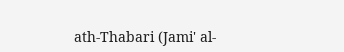ath-Thabari (Jami' al-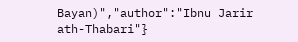Bayan)","author":"Ibnu Jarir ath-Thabari"}